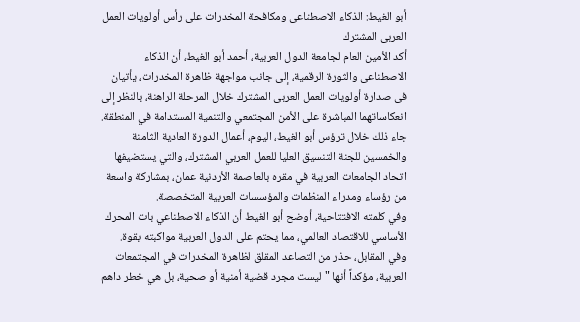أبو الغيط: الذكاء الاصطناعى ومكافحة المخدرات على رأس أولويات العمل العربى المشترك
أكد الأمين العام لجامعة الدول العربية، أحمد أبو الغيط، أن الذكاء الاصطناعى والثورة الرقمية، إلى جانب مواجهة ظاهرة المخدرات، يأتيان فى صدارة أولويات العمل العربى المشترك خلال المرحلة الراهنة، بالنظر إلى انعكاساتهما المباشرة على الأمن المجتمعي والتنمية المستدامة في المنطقة.
جاء ذلك خلال ترؤس أبو الغيط، اليوم، أعمال الدورة العادية الثامنة والخمسين للجنة التنسيق العليا للعمل العربي المشترك، والتي يستضيفها اتحاد الجامعات العربية في مقره بالعاصمة الأردنية عمان، بمشاركة واسعة من رؤساء ومدراء المنظمات والمؤسسات العربية المتخصصة.
وفي كلمته الافتتاحية، أوضح أبو الغيط أن الذكاء الاصطناعي بات المحرك الأساسي للاقتصاد العالمي، مما يحتم على الدول العربية مواكبته بقوة.
وفي المقابل، حذر من التصاعد المقلق لظاهرة المخدرات في المجتمعات العربية، مؤكداً أنها "ليست مجرد قضية أمنية أو صحية، بل هي خطر داهم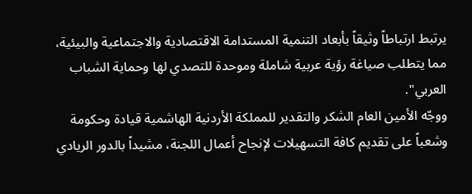يرتبط ارتباطاً وثيقاً بأبعاد التنمية المستدامة الاقتصادية والاجتماعية والبيئية، مما يتطلب صياغة رؤية عربية شاملة وموحدة للتصدي لها وحماية الشباب العربي".
ووجّه الأمين العام الشكر والتقدير للمملكة الأردنية الهاشمية قيادة وحكومة وشعباً على تقديم كافة التسهيلات لإنجاح أعمال اللجنة، مشيداً بالدور الريادي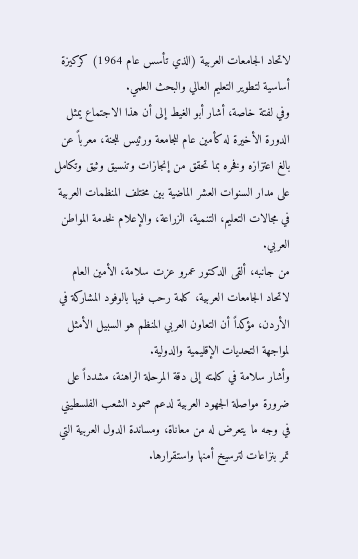لاتحاد الجامعات العربية (الذي تأسس عام 1964) كركيزة أساسية لتطوير التعليم العالي والبحث العلمي.
وفي لفتة خاصة، أشار أبو الغيط إلى أن هذا الاجتماع يمثل الدورة الأخيرة له كأمين عام للجامعة ورئيس للجنة، معرباً عن بالغ اعتزازه وفخره بما تحقق من إنجازات وتنسيق وثيق وتكامل على مدار السنوات العشر الماضية بين مختلف المنظمات العربية في مجالات التعليم، التنمية، الزراعة، والإعلام لخدمة المواطن العربي.
من جانبه، ألقى الدكتور عمرو عزت سلامة، الأمين العام لاتحاد الجامعات العربية، كلمة رحب فيها بالوفود المشاركة في الأردن، مؤكداً أن التعاون العربي المنظم هو السبيل الأمثل لمواجهة التحديات الإقليمية والدولية.
وأشار سلامة في كلمته إلى دقة المرحلة الراهنة، مشدداً على ضرورة مواصلة الجهود العربية لدعم صمود الشعب الفلسطيني في وجه ما يتعرض له من معاناة، ومساندة الدول العربية التي تمر بنزاعات لترسيخ أمنها واستقرارها.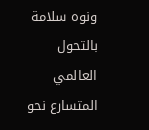ونوه سلامة بالتحول العالمي المتسارع نحو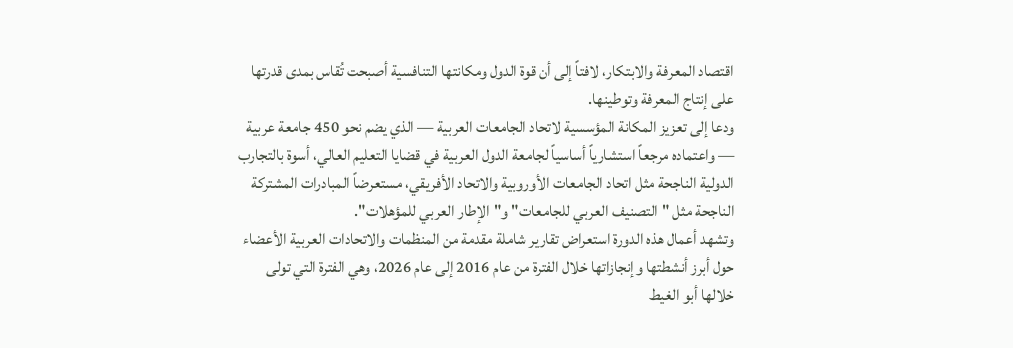اقتصاد المعرفة والابتكار، لافتاً إلى أن قوة الدول ومكانتها التنافسية أصبحت تُقاس بمدى قدرتها على إنتاج المعرفة وتوطينها.
ودعا إلى تعزيز المكانة المؤسسية لاتحاد الجامعات العربية — الذي يضم نحو 450 جامعة عربية — واعتماده مرجعاً استشارياً أساسياً لجامعة الدول العربية في قضايا التعليم العالي، أسوة بالتجارب الدولية الناجحة مثل اتحاد الجامعات الأوروبية والاتحاد الأفريقي، مستعرضاً المبادرات المشتركة الناجحة مثل "التصنيف العربي للجامعات" و"الإطار العربي للمؤهلات".
وتشهد أعمال هذه الدورة استعراض تقارير شاملة مقدمة من المنظمات والاتحادات العربية الأعضاء حول أبرز أنشطتها وإنجازاتها خلال الفترة من عام 2016 إلى عام 2026، وهي الفترة التي تولى خلالها أبو الغيط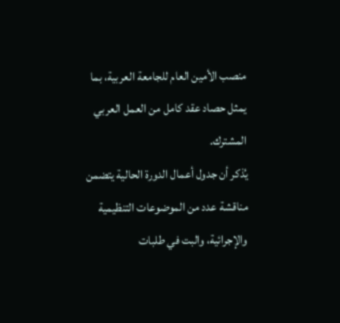منصب الأمين العام للجامعة العربية، بما يمثل حصاد عقد كامل من العمل العربي المشترك.
يُذكر أن جدول أعمال الدورة الحالية يتضمن مناقشة عدد من الموضوعات التنظيمية والإجرائية، والبت في طلبات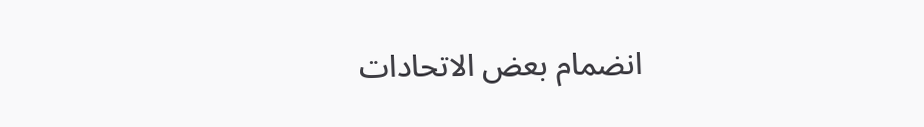انضمام بعض الاتحادات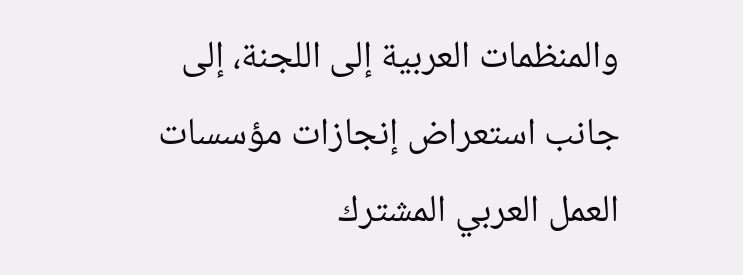والمنظمات العربية إلى اللجنة، إلى جانب استعراض إنجازات مؤسسات العمل العربي المشترك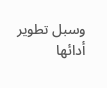وسبل تطوير أدائها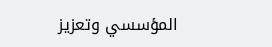المؤسسي وتعزيز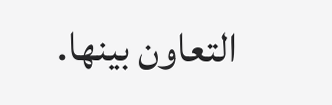التعاون بينها.